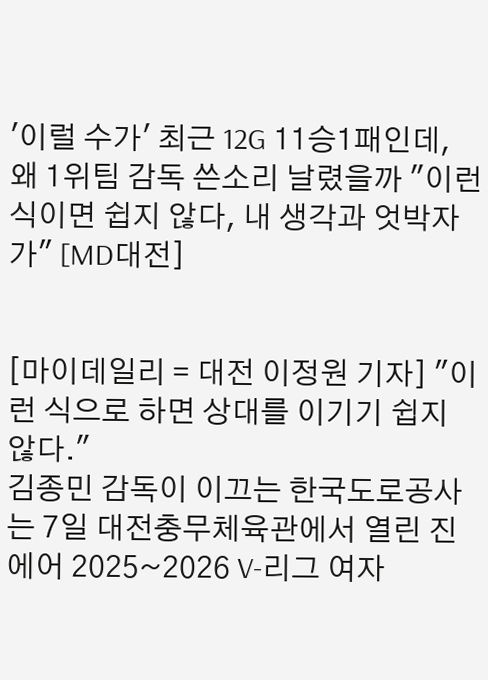'이럴 수가' 최근 12G 11승1패인데, 왜 1위팀 감독 쓴소리 날렸을까 "이런 식이면 쉽지 않다, 내 생각과 엇박자가" [MD대전]


[마이데일리 = 대전 이정원 기자] "이런 식으로 하면 상대를 이기기 쉽지 않다."
김종민 감독이 이끄는 한국도로공사는 7일 대전충무체육관에서 열린 진에어 2025~2026 V-리그 여자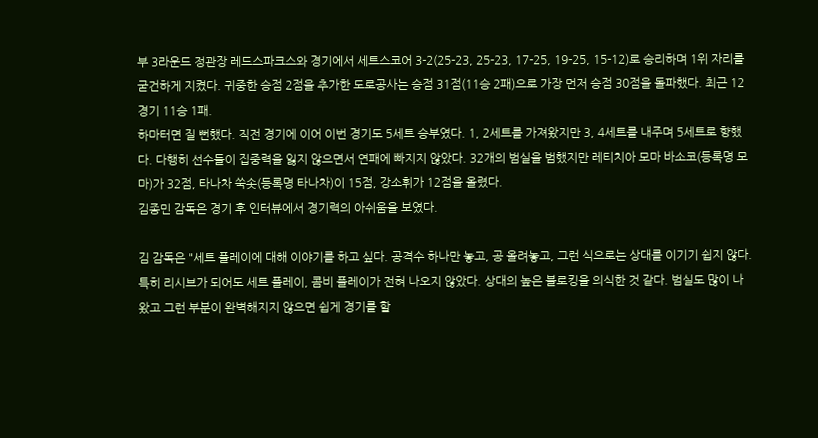부 3라운드 정관장 레드스파크스와 경기에서 세트스코어 3-2(25-23, 25-23, 17-25, 19-25, 15-12)로 승리하며 1위 자리를 굳건하게 지켰다. 귀중한 승점 2점을 추가한 도로공사는 승점 31점(11승 2패)으로 가장 먼저 승점 30점을 돌파했다. 최근 12경기 11승 1패.
하마터면 질 뻔했다. 직전 경기에 이어 이번 경기도 5세트 승부였다. 1, 2세트를 가져왔지만 3, 4세트를 내주며 5세트로 향했다. 다행히 선수들이 집중력을 잃지 않으면서 연패에 빠지지 않았다. 32개의 범실을 범했지만 레티치아 모마 바소코(등록명 모마)가 32점, 타나차 쑥솟(등록명 타나차)이 15점, 강소휘가 12점을 올렸다.
김종민 감독은 경기 후 인터뷰에서 경기력의 아쉬움을 보였다.

김 감독은 "세트 플레이에 대해 이야기를 하고 싶다. 공격수 하나만 놓고, 공 올려놓고, 그런 식으로는 상대를 이기기 쉽지 않다. 특히 리시브가 되어도 세트 플레이, 콤비 플레이가 전혀 나오지 않았다. 상대의 높은 블로킹을 의식한 것 같다. 범실도 많이 나왔고 그런 부분이 완벽해지지 않으면 쉽게 경기를 할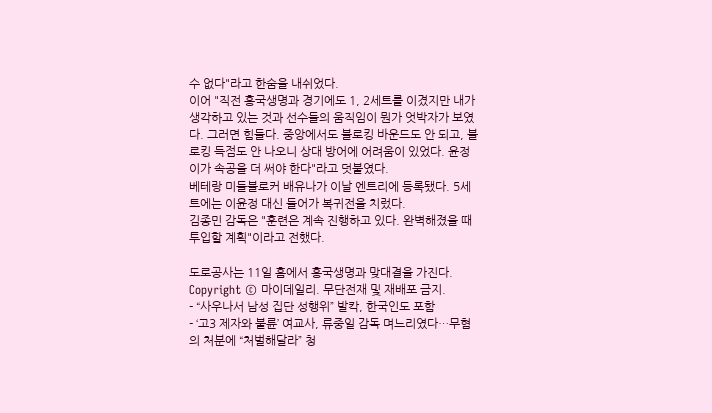수 없다"라고 한숨을 내쉬었다.
이어 "직전 흥국생명과 경기에도 1, 2세트를 이겼지만 내가 생각하고 있는 것과 선수들의 움직임이 뭔가 엇박자가 보였다. 그러면 힘들다. 중앙에서도 블로킹 바운드도 안 되고, 블로킹 득점도 안 나오니 상대 방어에 어려움이 있었다. 윤정이가 속공을 더 써야 한다"라고 덧붙였다.
베테랑 미들블로커 배유나가 이날 엔트리에 등록됐다. 5세트에는 이윤정 대신 들어가 복귀전을 치렀다.
김종민 감독은 "훈련은 계속 진행하고 있다. 완벽해졌을 때 투입할 계획"이라고 전했다.

도로공사는 11일 홈에서 흥국생명과 맞대결을 가진다.
Copyright © 마이데일리. 무단전재 및 재배포 금지.
- “사우나서 남성 집단 성행위” 발칵, 한국인도 포함
- ‘고3 제자와 불륜’ 여교사, 류중일 감독 며느리였다…무혐의 처분에 “처벌해달라” 청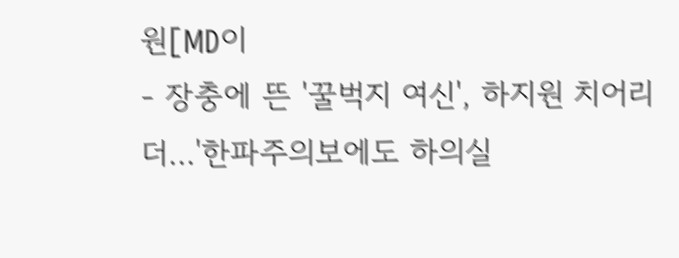원[MD이
- 장충에 뜬 '꿀벅지 여신', 하지원 치어리더...'한파주의보에도 하의실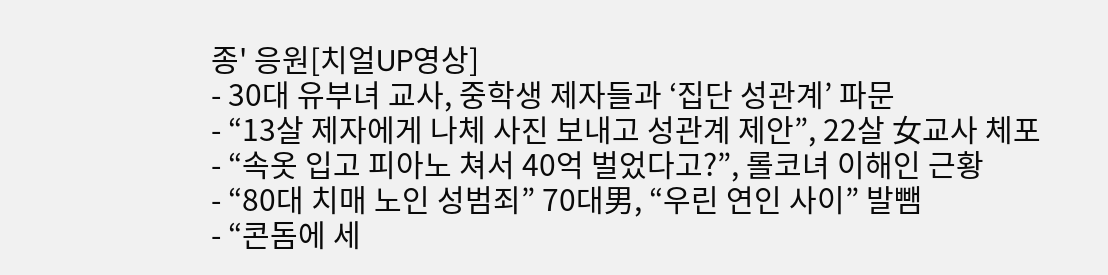종' 응원[치얼UP영상]
- 30대 유부녀 교사, 중학생 제자들과 ‘집단 성관계’ 파문
- “13살 제자에게 나체 사진 보내고 성관계 제안”, 22살 女교사 체포
- “속옷 입고 피아노 쳐서 40억 벌었다고?”, 롤코녀 이해인 근황
- “80대 치매 노인 성범죄” 70대男, “우린 연인 사이” 발뺌
- “콘돔에 세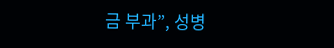금 부과”, 성병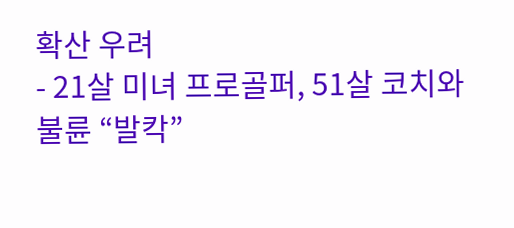확산 우려
- 21살 미녀 프로골퍼, 51살 코치와 불륜 “발칵”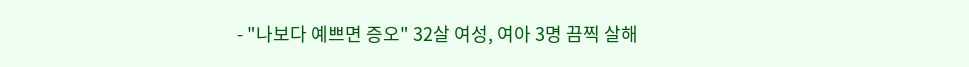- "나보다 예쁘면 증오" 32살 여성, 여아 3명 끔찍 살해